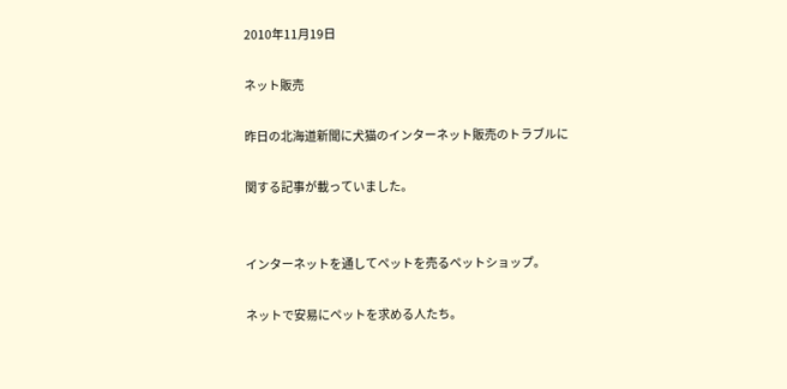2010年11月19日

ネット販売

昨日の北海道新聞に犬猫のインターネット販売のトラブルに

関する記事が載っていました。


インターネットを通してペットを売るペットショップ。

ネットで安易にペットを求める人たち。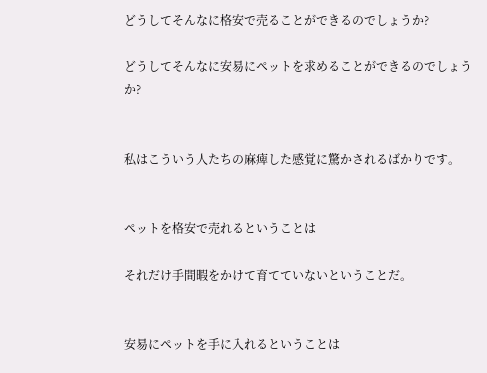どうしてそんなに格安で売ることができるのでしょうか?

どうしてそんなに安易にペットを求めることができるのでしょうか?


私はこういう人たちの麻痺した感覚に驚かされるばかりです。


ペットを格安で売れるということは

それだけ手間暇をかけて育てていないということだ。


安易にペットを手に入れるということは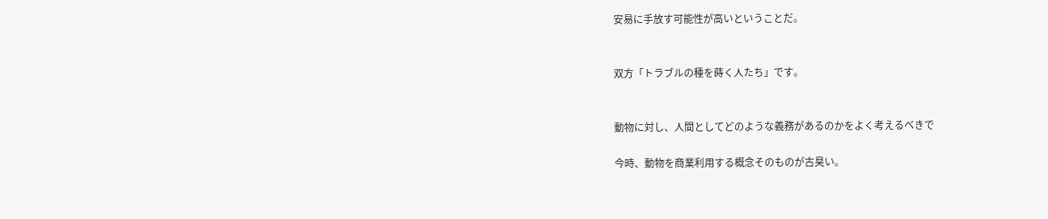安易に手放す可能性が高いということだ。


双方「トラブルの種を蒔く人たち」です。


動物に対し、人間としてどのような義務があるのかをよく考えるべきで

今時、動物を商業利用する概念そのものが古臭い。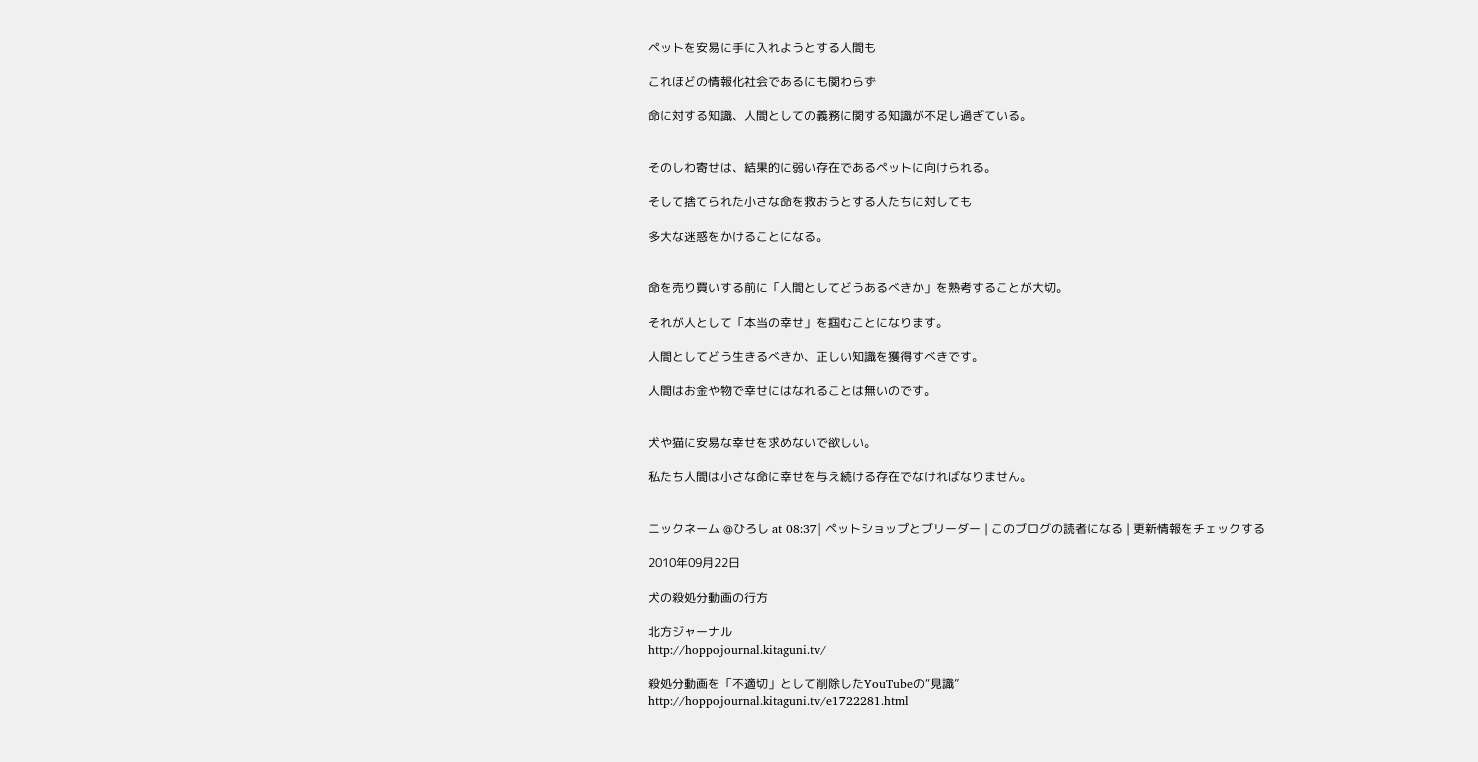ペットを安易に手に入れようとする人間も

これほどの情報化社会であるにも関わらず

命に対する知識、人間としての義務に関する知識が不足し過ぎている。


そのしわ寄せは、結果的に弱い存在であるペットに向けられる。

そして捨てられた小さな命を救おうとする人たちに対しても

多大な迷惑をかけることになる。


命を売り買いする前に「人間としてどうあるべきか」を熟考することが大切。

それが人として「本当の幸せ」を掴むことになります。

人間としてどう生きるべきか、正しい知識を獲得すべきです。

人間はお金や物で幸せにはなれることは無いのです。


犬や猫に安易な幸せを求めないで欲しい。

私たち人間は小さな命に幸せを与え続ける存在でなければなりません。


ニックネーム @ひろし at 08:37| ペットショップとブリーダー | このブログの読者になる | 更新情報をチェックする

2010年09月22日

犬の殺処分動画の行方

北方ジャーナル
http://hoppojournal.kitaguni.tv/

殺処分動画を「不適切」として削除したYouTubeの“見識”
http://hoppojournal.kitaguni.tv/e1722281.html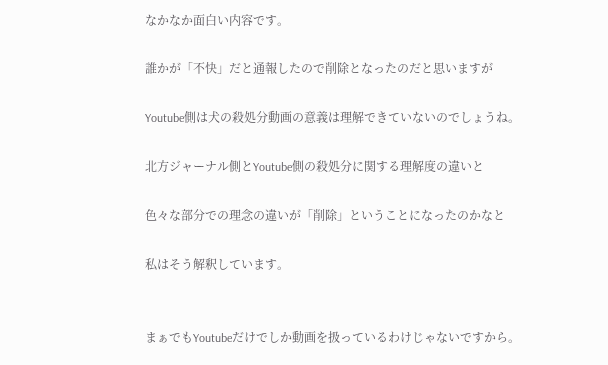なかなか面白い内容です。

誰かが「不快」だと通報したので削除となったのだと思いますが

Youtube側は犬の殺処分動画の意義は理解できていないのでしょうね。

北方ジャーナル側とYoutube側の殺処分に関する理解度の違いと

色々な部分での理念の違いが「削除」ということになったのかなと

私はそう解釈しています。


まぁでもYoutubeだけでしか動画を扱っているわけじゃないですから。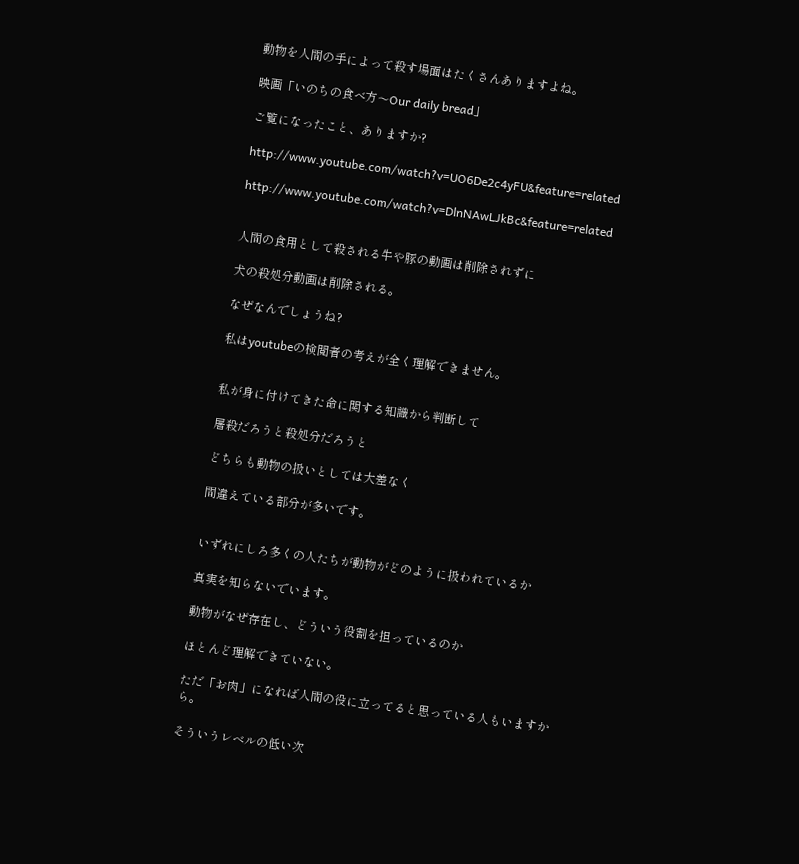動物を人間の手によって殺す場面はたくさんありますよね。

映画「いのちの食べ方〜Our daily bread」

ご覧になったこと、ありますか?

http://www.youtube.com/watch?v=UO6De2c4yFU&feature=related

http://www.youtube.com/watch?v=DlnNAwLJkBc&feature=related


人間の食用として殺される牛や豚の動画は削除されずに

犬の殺処分動画は削除される。

なぜなんでしょうね?

私はyoutubeの検閲者の考えが全く理解できません。


私が身に付けてきた命に関する知識から判断して

屠殺だろうと殺処分だろうと

どちらも動物の扱いとしては大差なく

間違えている部分が多いです。


いずれにしろ多くの人たちが動物がどのように扱われているか

真実を知らないでいます。

動物がなぜ存在し、どういう役割を担っているのか

ほとんど理解できていない。

ただ「お肉」になれば人間の役に立ってると思っている人もいますから。

そういうレベルの低い次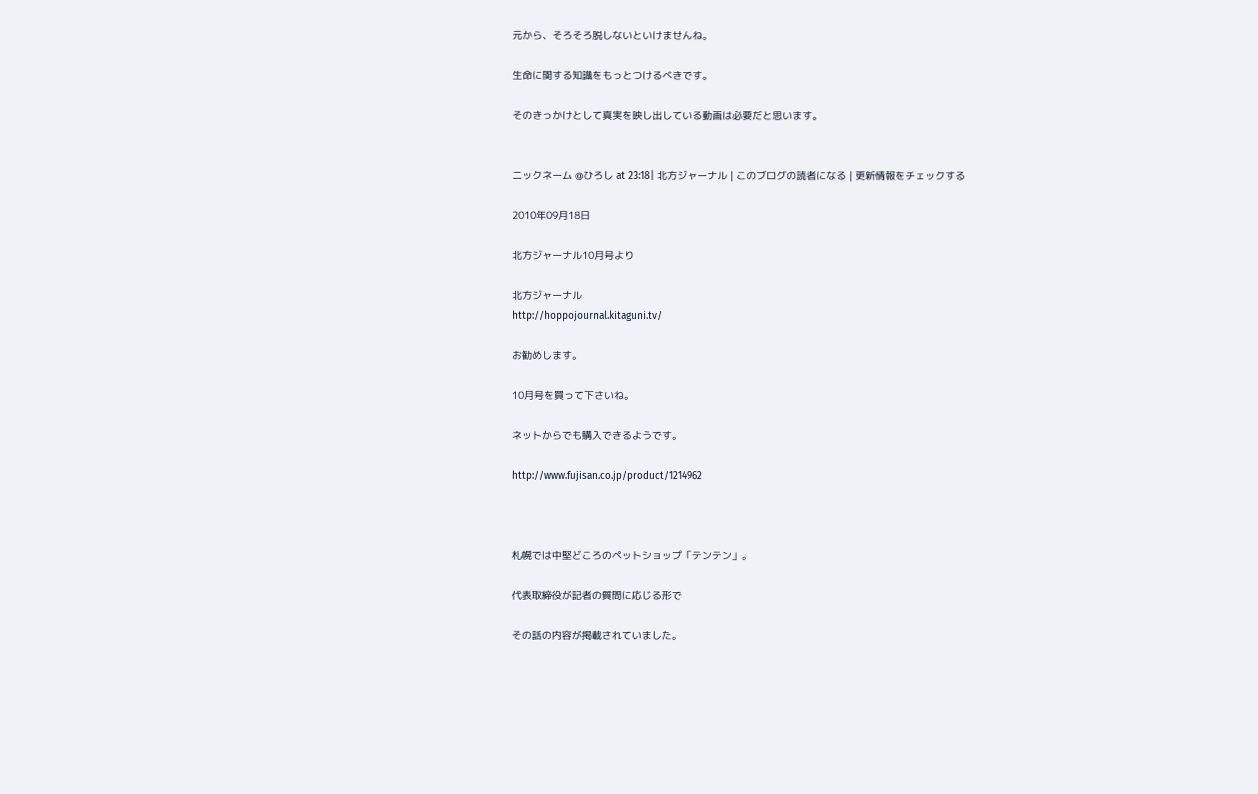元から、そろそろ脱しないといけませんね。

生命に関する知識をもっとつけるべきです。

そのきっかけとして真実を映し出している動画は必要だと思います。


ニックネーム @ひろし at 23:18| 北方ジャーナル | このブログの読者になる | 更新情報をチェックする

2010年09月18日

北方ジャーナル10月号より

北方ジャーナル
http://hoppojournal.kitaguni.tv/

お勧めします。

10月号を買って下さいね。

ネットからでも購入できるようです。

http://www.fujisan.co.jp/product/1214962



札幌では中堅どころのペットショップ「テンテン」。

代表取締役が記者の質問に応じる形で

その話の内容が掲載されていました。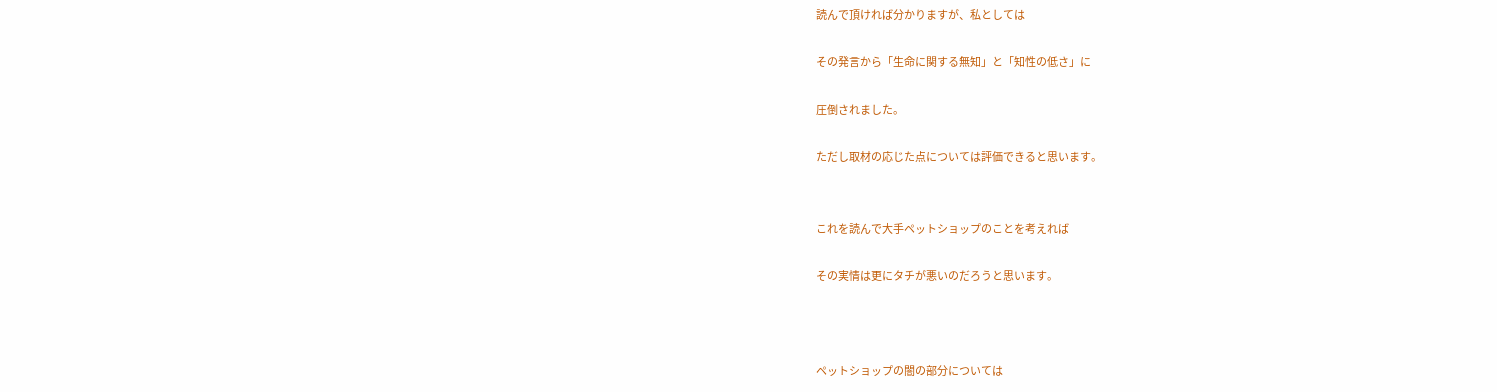読んで頂ければ分かりますが、私としては

その発言から「生命に関する無知」と「知性の低さ」に

圧倒されました。

ただし取材の応じた点については評価できると思います。


これを読んで大手ペットショップのことを考えれば

その実情は更にタチが悪いのだろうと思います。



ペットショップの闇の部分については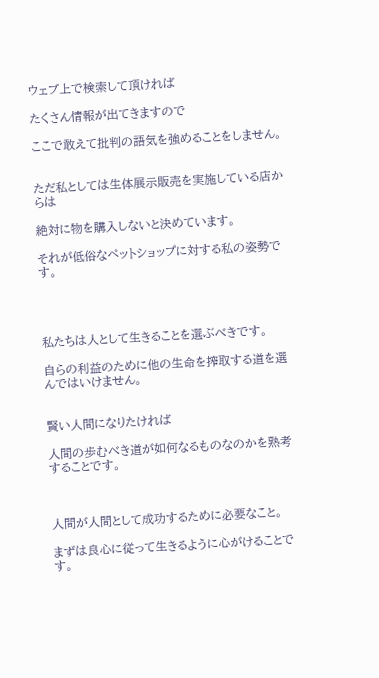ウェブ上で検索して頂ければ

たくさん情報が出てきますので

ここで敢えて批判の語気を強めることをしません。


ただ私としては生体展示販売を実施している店からは

絶対に物を購入しないと決めています。

それが低俗なペットショップに対する私の姿勢です。




私たちは人として生きることを選ぶべきです。

自らの利益のために他の生命を搾取する道を選んではいけません。


賢い人間になりたければ

人間の歩むべき道が如何なるものなのかを熟考することです。



人間が人間として成功するために必要なこと。

まずは良心に従って生きるように心がけることです。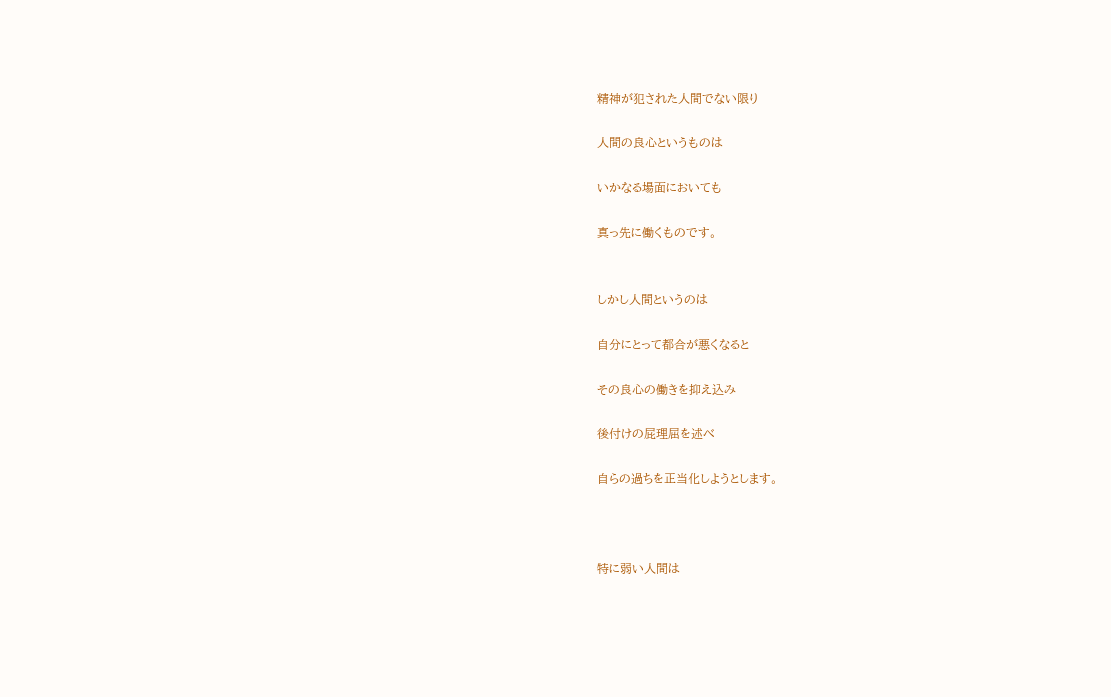精神が犯された人間でない限り

人間の良心というものは

いかなる場面においても

真っ先に働くものです。


しかし人間というのは

自分にとって都合が悪くなると

その良心の働きを抑え込み

後付けの屁理屈を述べ

自らの過ちを正当化しようとします。



特に弱い人間は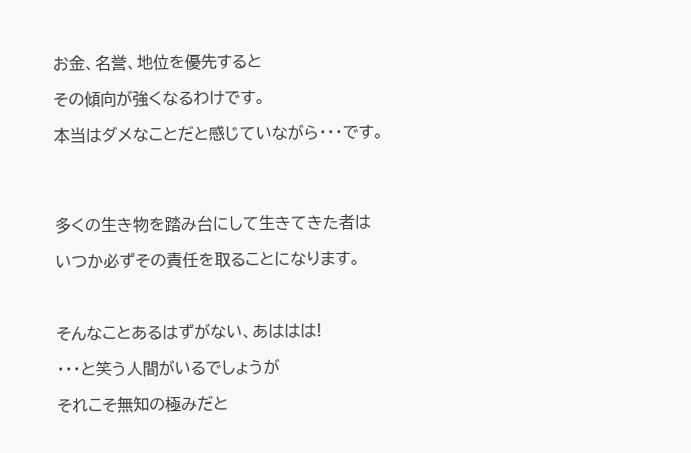お金、名誉、地位を優先すると

その傾向が強くなるわけです。

本当はダメなことだと感じていながら・・・です。




多くの生き物を踏み台にして生きてきた者は

いつか必ずその責任を取ることになります。



そんなことあるはずがない、あははは!

・・・と笑う人間がいるでしょうが

それこそ無知の極みだと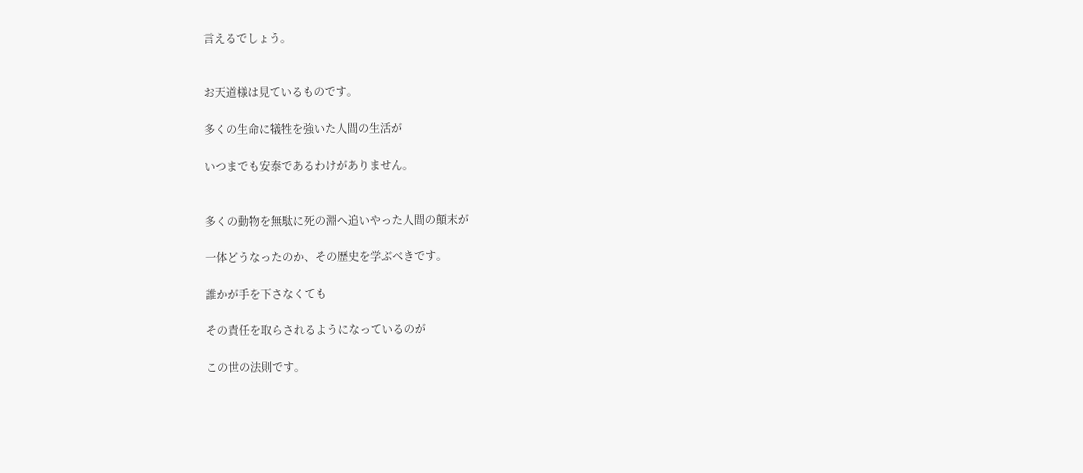言えるでしょう。


お天道様は見ているものです。

多くの生命に犠牲を強いた人間の生活が

いつまでも安泰であるわけがありません。


多くの動物を無駄に死の淵へ追いやった人間の顛末が

一体どうなったのか、その歴史を学ぶべきです。

誰かが手を下さなくても

その責任を取らされるようになっているのが

この世の法則です。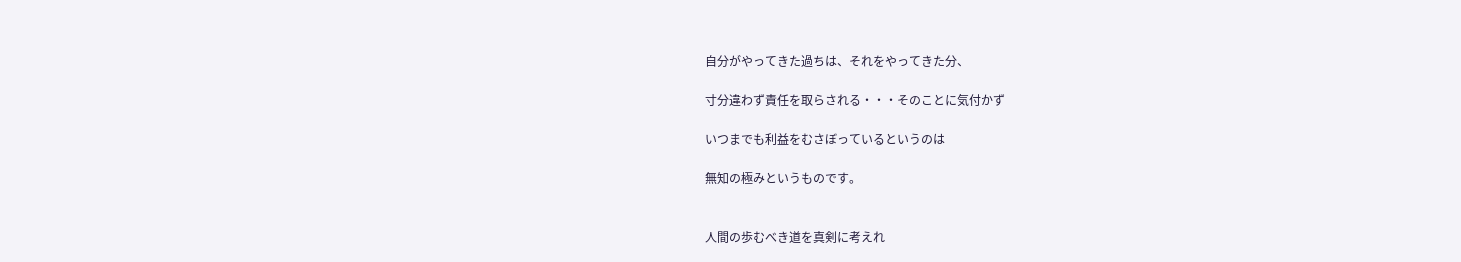自分がやってきた過ちは、それをやってきた分、

寸分違わず責任を取らされる・・・そのことに気付かず

いつまでも利益をむさぼっているというのは

無知の極みというものです。


人間の歩むべき道を真剣に考えれ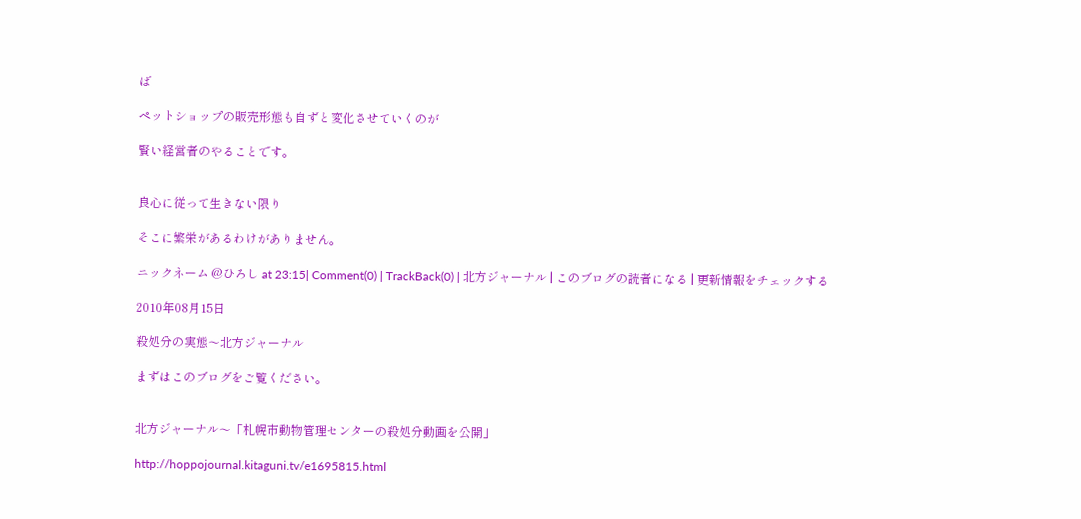ば

ペットショップの販売形態も自ずと変化させていくのが

賢い経営者のやることです。


良心に従って生きない限り

そこに繁栄があるわけがありません。

ニックネーム @ひろし at 23:15| Comment(0) | TrackBack(0) | 北方ジャーナル | このブログの読者になる | 更新情報をチェックする

2010年08月15日

殺処分の実態〜北方ジャーナル

まずはこのブログをご覧ください。


北方ジャーナル〜「札幌市動物管理センターの殺処分動画を公開」

http://hoppojournal.kitaguni.tv/e1695815.html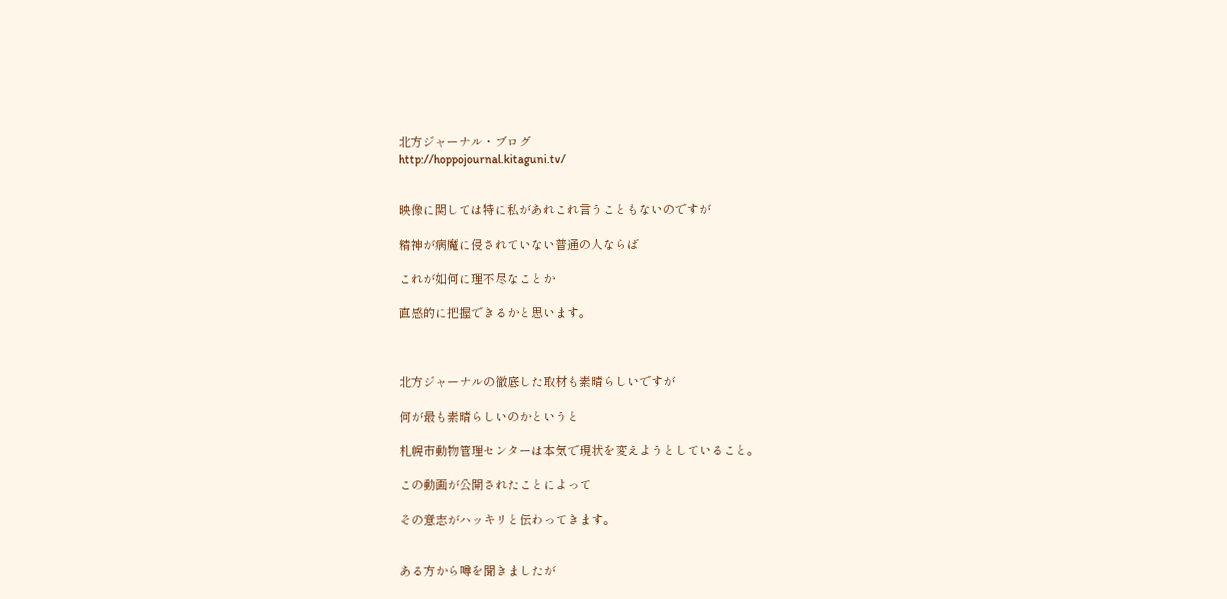北方ジャーナル・ブログ
http://hoppojournal.kitaguni.tv/


映像に関しては特に私があれこれ言うこともないのですが

精神が病魔に侵されていない普通の人ならば

これが如何に理不尽なことか

直感的に把握できるかと思います。



北方ジャーナルの徹底した取材も素晴らしいですが

何が最も素晴らしいのかというと

札幌市動物管理センターは本気で現状を変えようとしていること。

この動画が公開されたことによって

その意志がハッキリと伝わってきます。


ある方から噂を聞きましたが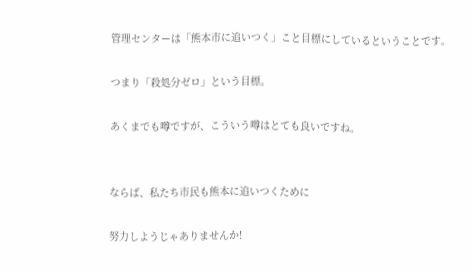管理センターは「熊本市に追いつく」こと目標にしているということです。

つまり「殺処分ゼロ」という目標。

あくまでも噂ですが、こういう噂はとても良いですね。


ならば、私たち市民も熊本に追いつくために

努力しようじゃありませんか!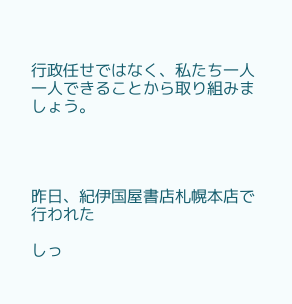行政任せではなく、私たち一人一人できることから取り組みましょう。




昨日、紀伊国屋書店札幌本店で行われた

しっ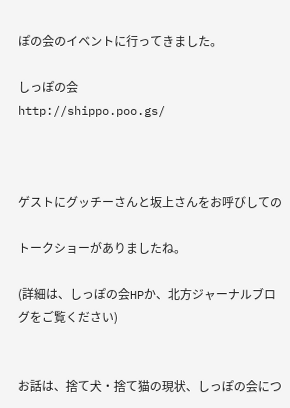ぽの会のイベントに行ってきました。

しっぽの会
http://shippo.poo.gs/



ゲストにグッチーさんと坂上さんをお呼びしての

トークショーがありましたね。

(詳細は、しっぽの会HPか、北方ジャーナルブログをご覧ください)


お話は、捨て犬・捨て猫の現状、しっぽの会につ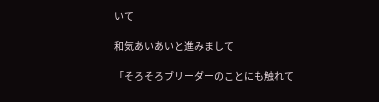いて

和気あいあいと進みまして

「そろそろブリーダーのことにも触れて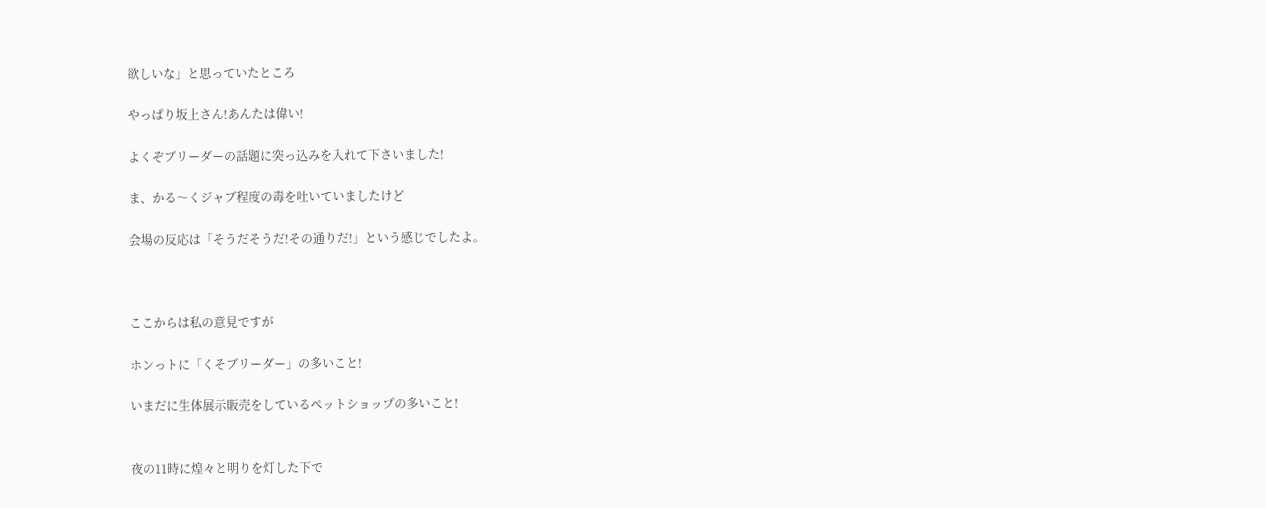欲しいな」と思っていたところ

やっぱり坂上さん!あんたは偉い!

よくぞブリーダーの話題に突っ込みを入れて下さいました!

ま、かる〜くジャブ程度の毒を吐いていましたけど

会場の反応は「そうだそうだ!その通りだ!」という感じでしたよ。



ここからは私の意見ですが

ホンっトに「くそブリーダー」の多いこと!

いまだに生体展示販売をしているペットショップの多いこと!


夜の11時に煌々と明りを灯した下で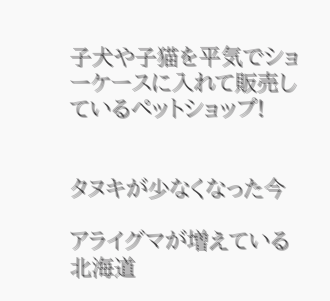子犬や子猫を平気でショーケースに入れて販売しているペットショップ!


タヌキが少なくなった今

アライグマが増えている北海道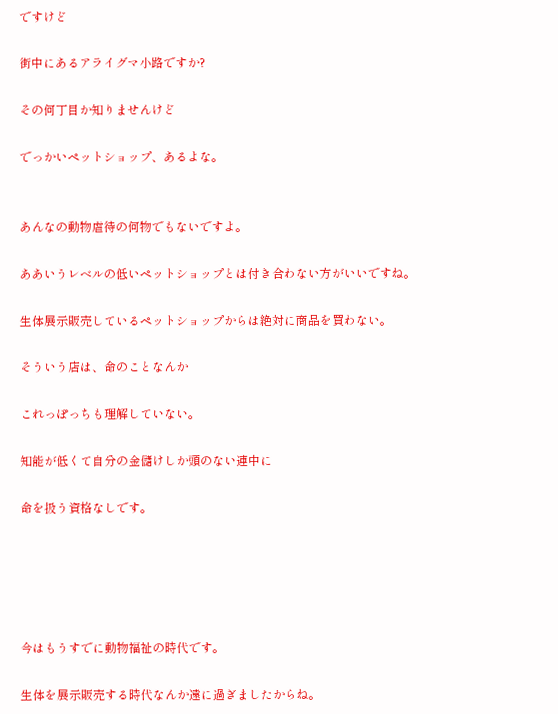ですけど

街中にあるアライグマ小路ですか?

その何丁目か知りませんけど

でっかいペットショップ、あるよな。


あんなの動物虐待の何物でもないですよ。

ああいうレベルの低いペットショップとは付き合わない方がいいですね。

生体展示販売しているペットショップからは絶対に商品を買わない。

そういう店は、命のことなんか

これっぽっちも理解していない。

知能が低くて自分の金儲けしか頭のない連中に

命を扱う資格なしです。





今はもうすでに動物福祉の時代です。

生体を展示販売する時代なんか遠に過ぎましたからね。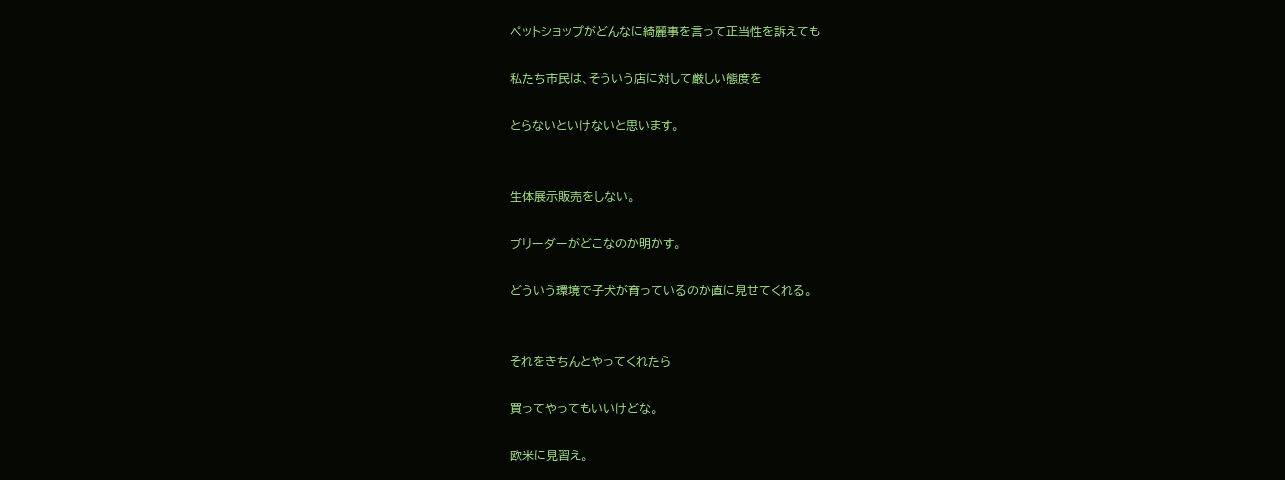ペットショップがどんなに綺麗事を言って正当性を訴えても

私たち市民は、そういう店に対して厳しい態度を

とらないといけないと思います。


生体展示販売をしない。

ブリーダーがどこなのか明かす。

どういう環境で子犬が育っているのか直に見せてくれる。


それをきちんとやってくれたら

買ってやってもいいけどな。

欧米に見習え。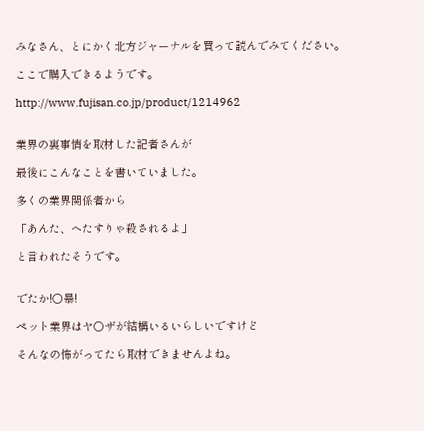みなさん、とにかく北方ジャーナルを買って読んでみてください。

ここで購入できるようです。

http://www.fujisan.co.jp/product/1214962


業界の裏事情を取材した記者さんが

最後にこんなことを書いていました。

多くの業界関係者から

「あんた、へたすりゃ殺されるよ」

と言われたそうです。


でたか!○暴!

ペット業界はヤ○ザが結構いるいらしいですけど

そんなの怖がってたら取材できませんよね。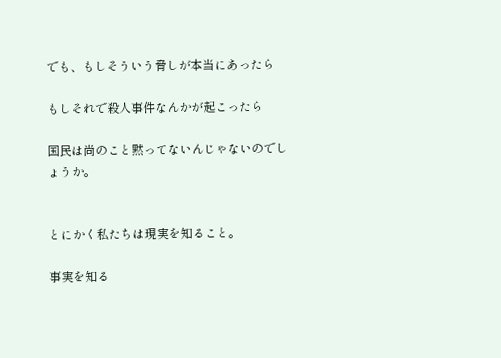でも、もしそういう脅しが本当にあったら

もしそれで殺人事件なんかが起こったら

国民は尚のこと黙ってないんじゃないのでしょうか。


とにかく私たちは現実を知ること。

事実を知る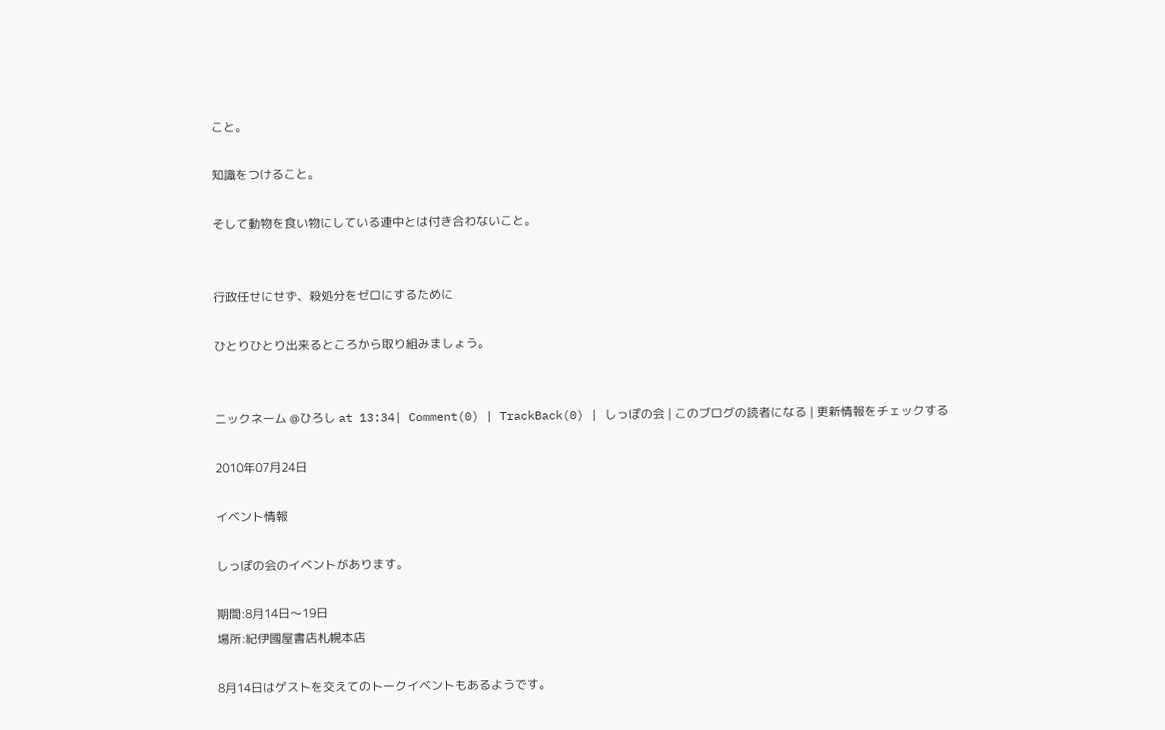こと。

知識をつけること。

そして動物を食い物にしている連中とは付き合わないこと。


行政任せにせず、殺処分をゼロにするために

ひとりひとり出来るところから取り組みましょう。


ニックネーム @ひろし at 13:34| Comment(0) | TrackBack(0) | しっぽの会 | このブログの読者になる | 更新情報をチェックする

2010年07月24日

イベント情報

しっぽの会のイベントがあります。

期間:8月14日〜19日
場所:紀伊國屋書店札幌本店

8月14日はゲストを交えてのトークイベントもあるようです。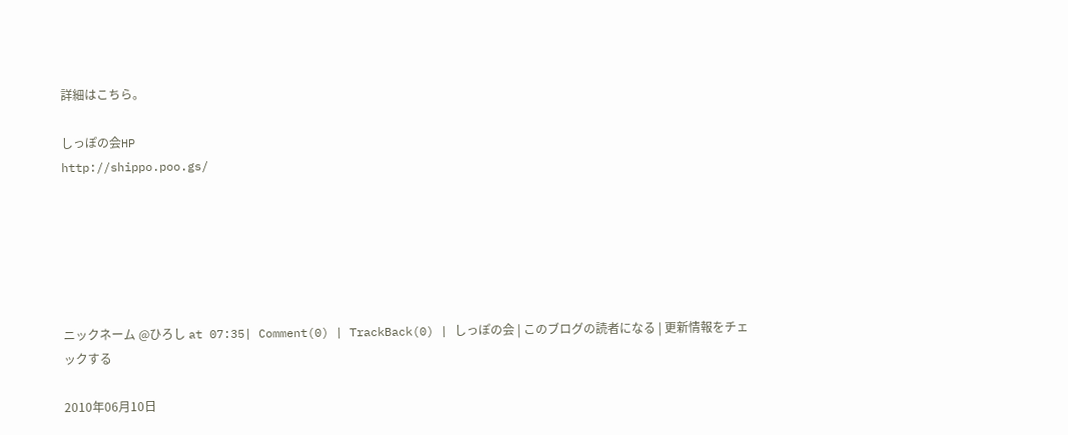詳細はこちら。

しっぽの会HP
http://shippo.poo.gs/






ニックネーム @ひろし at 07:35| Comment(0) | TrackBack(0) | しっぽの会 | このブログの読者になる | 更新情報をチェックする

2010年06月10日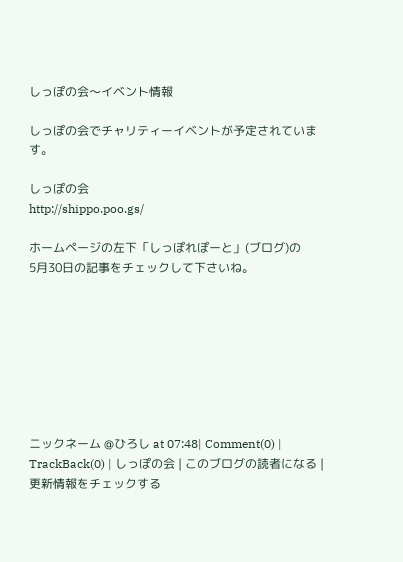しっぽの会〜イベント情報

しっぽの会でチャリティーイベントが予定されています。

しっぽの会
http://shippo.poo.gs/

ホームページの左下「しっぽれぽーと」(ブログ)の
5月30日の記事をチェックして下さいね。








ニックネーム @ひろし at 07:48| Comment(0) | TrackBack(0) | しっぽの会 | このブログの読者になる | 更新情報をチェックする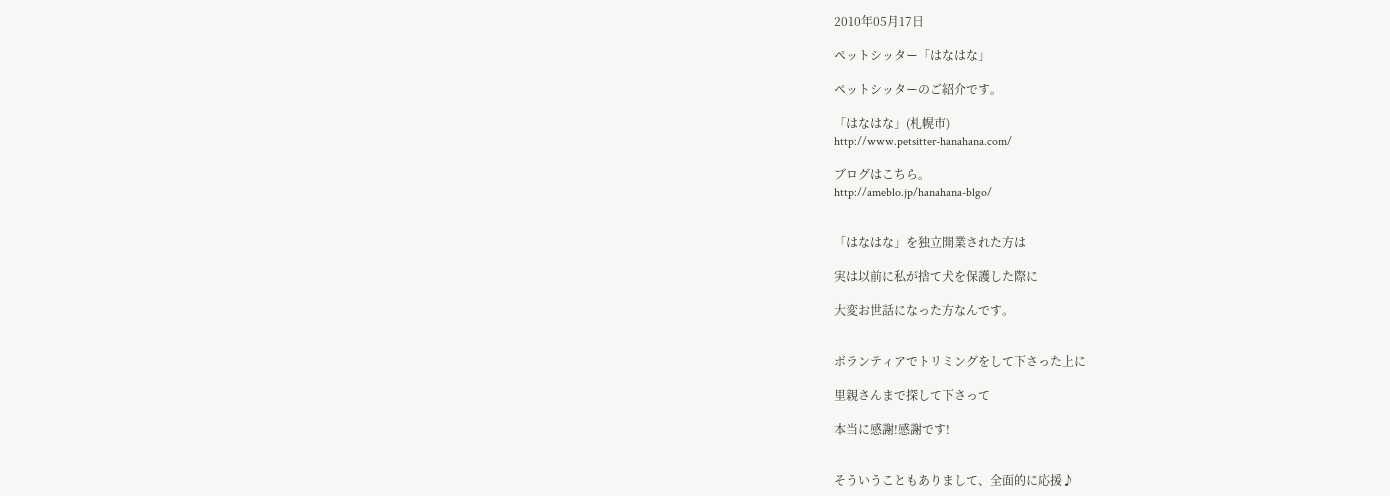2010年05月17日

ペットシッター「はなはな」

ペットシッターのご紹介です。

「はなはな」(札幌市)
http://www.petsitter-hanahana.com/

ブログはこちら。
http://ameblo.jp/hanahana-blgo/


「はなはな」を独立開業された方は

実は以前に私が捨て犬を保護した際に

大変お世話になった方なんです。


ボランティアでトリミングをして下さった上に

里親さんまで探して下さって

本当に感謝!感謝です!


そういうこともありまして、全面的に応援♪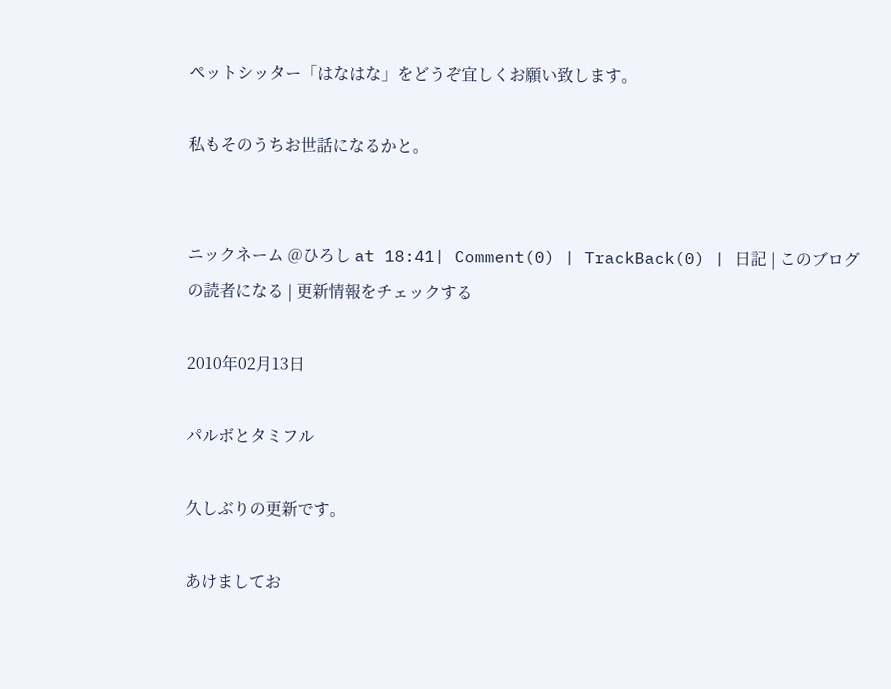ペットシッター「はなはな」をどうぞ宜しくお願い致します。

私もそのうちお世話になるかと。


ニックネーム @ひろし at 18:41| Comment(0) | TrackBack(0) | 日記 | このブログの読者になる | 更新情報をチェックする

2010年02月13日

パルボとタミフル

久しぶりの更新です。

あけましてお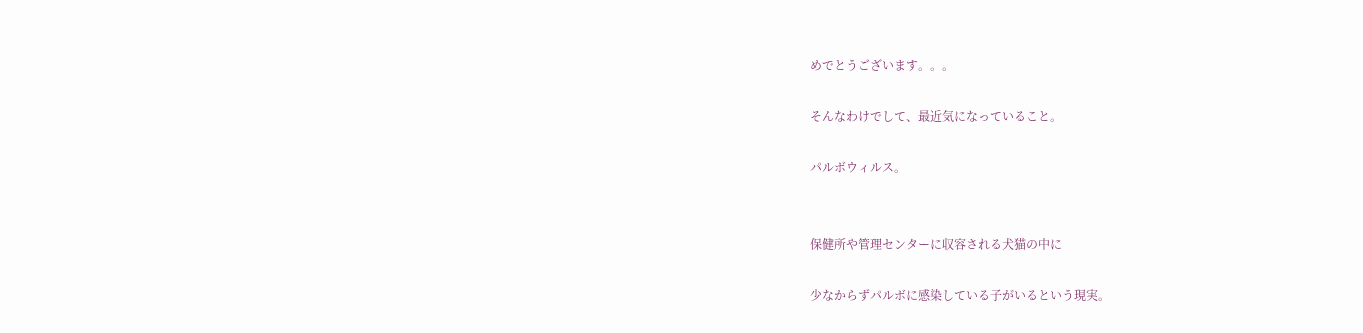めでとうございます。。。

そんなわけでして、最近気になっていること。

パルボウィルス。


保健所や管理センターに収容される犬猫の中に

少なからずパルボに感染している子がいるという現実。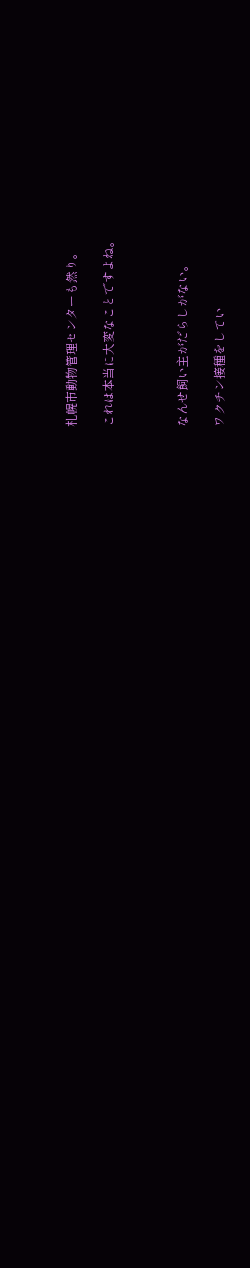札幌市動物管理センターも然り。

これは本当に大変なことですよね。



なんせ飼い主がだらしがない。

ワクチン接種をしてい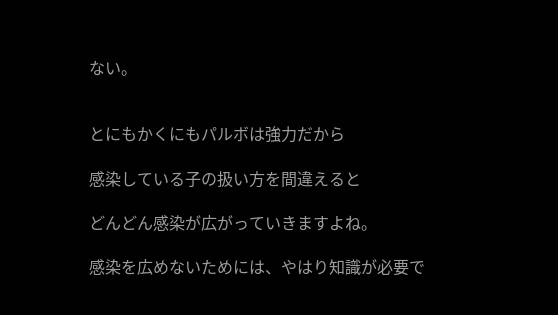ない。


とにもかくにもパルボは強力だから

感染している子の扱い方を間違えると

どんどん感染が広がっていきますよね。

感染を広めないためには、やはり知識が必要で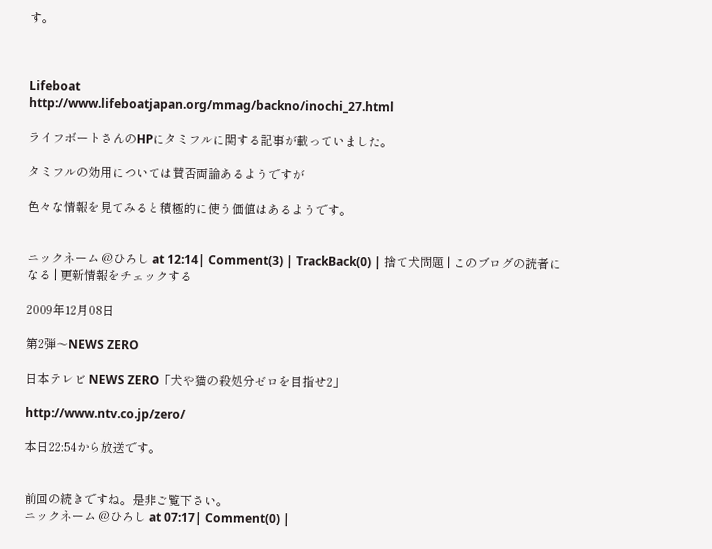す。



Lifeboat
http://www.lifeboatjapan.org/mmag/backno/inochi_27.html

ライフボートさんのHPにタミフルに関する記事が載っていました。

タミフルの効用については賛否両論あるようですが

色々な情報を見てみると積極的に使う価値はあるようです。


ニックネーム @ひろし at 12:14| Comment(3) | TrackBack(0) | 捨て犬問題 | このブログの読者になる | 更新情報をチェックする

2009年12月08日

第2弾〜NEWS ZERO

日本テレビ NEWS ZERO「犬や猫の殺処分ゼロを目指せ2」

http://www.ntv.co.jp/zero/

本日22:54から放送です。


前回の続きですね。是非ご覧下さい。
ニックネーム @ひろし at 07:17| Comment(0) |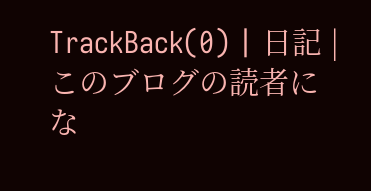TrackBack(0) | 日記 | このブログの読者にな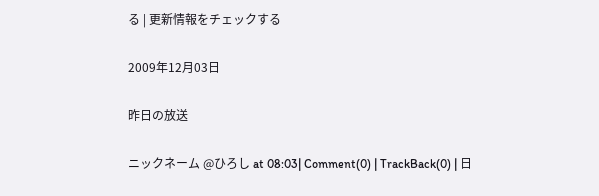る | 更新情報をチェックする

2009年12月03日

昨日の放送

ニックネーム @ひろし at 08:03| Comment(0) | TrackBack(0) | 日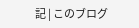記 | このブログ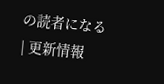の読者になる | 更新情報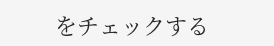をチェックする